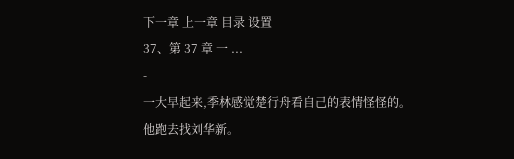下一章 上一章 目录 设置
37、第 37 章 一 ...
-
一大早起来,季林感觉楚行舟看自己的表情怪怪的。
他跑去找刘华新。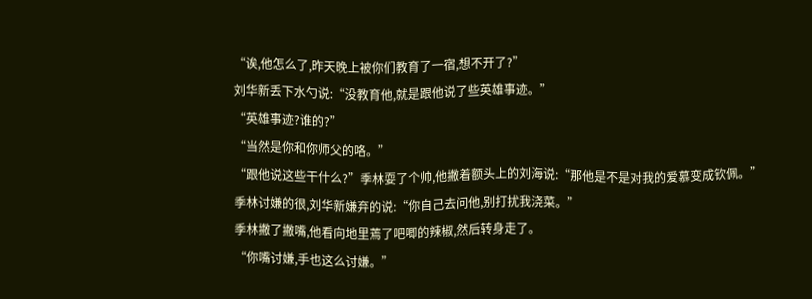“诶,他怎么了,昨天晚上被你们教育了一宿,想不开了?”
刘华新丢下水勺说:“没教育他,就是跟他说了些英雄事迹。”
“英雄事迹?谁的?”
“当然是你和你师父的咯。”
“跟他说这些干什么?”季林耍了个帅,他撇着额头上的刘海说:“那他是不是对我的爱慕变成钦佩。”
季林讨嫌的很,刘华新嫌弃的说:“你自己去问他,别打扰我浇菜。”
季林撇了撇嘴,他看向地里蔫了吧唧的辣椒,然后转身走了。
“你嘴讨嫌,手也这么讨嫌。”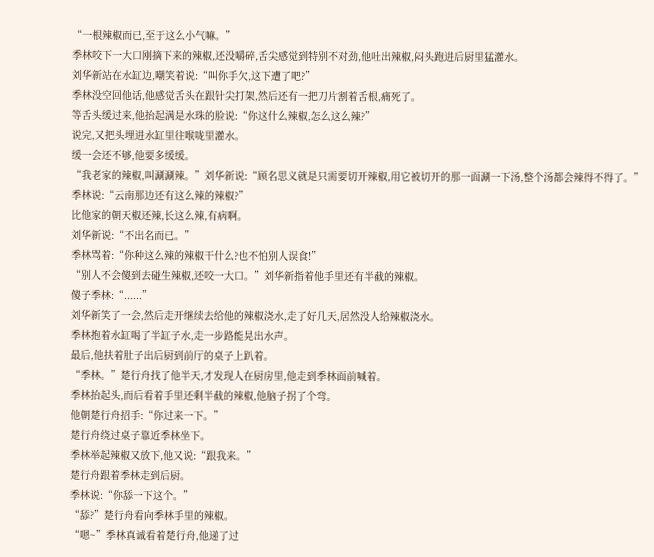“一根辣椒而已,至于这么小气嘛。”
季林咬下一大口刚摘下来的辣椒,还没嚼碎,舌尖感觉到特别不对劲,他吐出辣椒,闷头跑进后厨里猛灌水。
刘华新站在水缸边,嘲笑着说:“叫你手欠,这下遭了吧?”
季林没空回他话,他感觉舌头在跟针尖打架,然后还有一把刀片割着舌根,痛死了。
等舌头缓过来,他抬起满是水珠的脸说:“你这什么辣椒,怎么这么辣?”
说完,又把头埋进水缸里往喉咙里灌水。
缓一会还不够,他要多缓缓。
“我老家的辣椒,叫涮涮辣。”刘华新说:“顾名思义就是只需要切开辣椒,用它被切开的那一面涮一下汤,整个汤都会辣得不得了。”
季林说:“云南那边还有这么辣的辣椒?”
比他家的朝天椒还辣,长这么辣,有病啊。
刘华新说:“不出名而已。”
季林骂着:“你种这么辣的辣椒干什么?也不怕别人误食!”
“别人不会傻到去碰生辣椒,还咬一大口。”刘华新指着他手里还有半截的辣椒。
傻子季林:“......”
刘华新笑了一会,然后走开继续去给他的辣椒浇水,走了好几天,居然没人给辣椒浇水。
季林抱着水缸喝了半缸子水,走一步路能晃出水声。
最后,他扶着肚子出后厨到前厅的桌子上趴着。
“季林。”楚行舟找了他半天,才发现人在厨房里,他走到季林面前喊着。
季林抬起头,而后看着手里还剩半截的辣椒,他脑子拐了个弯。
他朝楚行舟招手:“你过来一下。”
楚行舟绕过桌子靠近季林坐下。
季林举起辣椒又放下,他又说:“跟我来。”
楚行舟跟着季林走到后厨。
季林说:“你舔一下这个。”
“舔?”楚行舟看向季林手里的辣椒。
“嗯~”季林真诚看着楚行舟,他递了过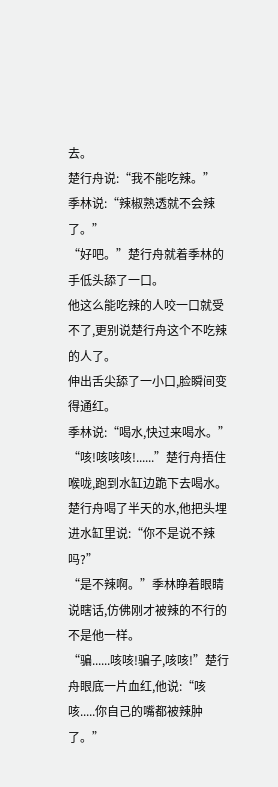去。
楚行舟说:“我不能吃辣。”
季林说:“辣椒熟透就不会辣了。”
“好吧。”楚行舟就着季林的手低头舔了一口。
他这么能吃辣的人咬一口就受不了,更别说楚行舟这个不吃辣的人了。
伸出舌尖舔了一小口,脸瞬间变得通红。
季林说:“喝水,快过来喝水。”
“咳!咳咳咳!......”楚行舟捂住喉咙,跑到水缸边跪下去喝水。
楚行舟喝了半天的水,他把头埋进水缸里说:“你不是说不辣吗?”
“是不辣啊。”季林睁着眼睛说瞎话,仿佛刚才被辣的不行的不是他一样。
“骗......咳咳!骗子,咳咳!”楚行舟眼底一片血红,他说:“咳咳.....你自己的嘴都被辣肿了。”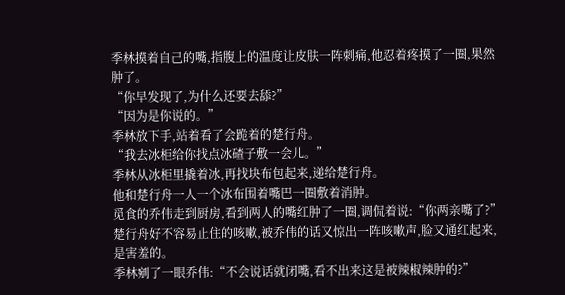季林摸着自己的嘴,指腹上的温度让皮肤一阵刺痛,他忍着疼摸了一圈,果然肿了。
“你早发现了,为什么还要去舔?”
“因为是你说的。”
季林放下手,站着看了会跪着的楚行舟。
“我去冰柜给你找点冰碴子敷一会儿。”
季林从冰柜里撬着冰,再找块布包起来,递给楚行舟。
他和楚行舟一人一个冰布围着嘴巴一圈敷着消肿。
觅食的乔伟走到厨房,看到两人的嘴红肿了一圈,调侃着说:“你两亲嘴了?”
楚行舟好不容易止住的咳嗽,被乔伟的话又惊出一阵咳嗽声,脸又通红起来,是害羞的。
季林剜了一眼乔伟:“不会说话就闭嘴,看不出来这是被辣椒辣肿的?”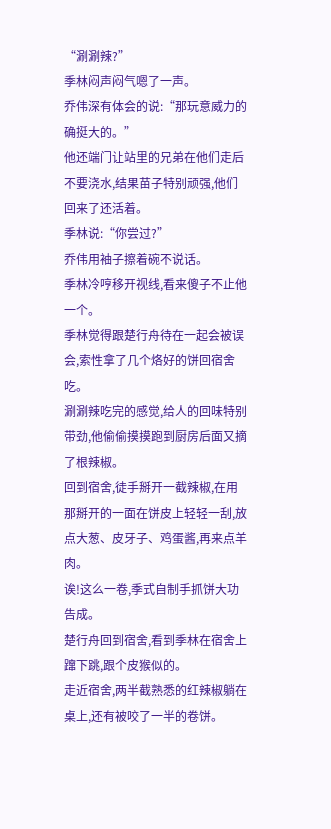“涮涮辣?”
季林闷声闷气嗯了一声。
乔伟深有体会的说:“那玩意威力的确挺大的。”
他还端门让站里的兄弟在他们走后不要浇水,结果苗子特别顽强,他们回来了还活着。
季林说:“你尝过?”
乔伟用袖子擦着碗不说话。
季林冷哼移开视线,看来傻子不止他一个。
季林觉得跟楚行舟待在一起会被误会,索性拿了几个烙好的饼回宿舍吃。
涮涮辣吃完的感觉,给人的回味特别带劲,他偷偷摸摸跑到厨房后面又摘了根辣椒。
回到宿舍,徒手掰开一截辣椒,在用那掰开的一面在饼皮上轻轻一刮,放点大葱、皮牙子、鸡蛋酱,再来点羊肉。
诶!这么一卷,季式自制手抓饼大功告成。
楚行舟回到宿舍,看到季林在宿舍上蹿下跳,跟个皮猴似的。
走近宿舍,两半截熟悉的红辣椒躺在桌上,还有被咬了一半的卷饼。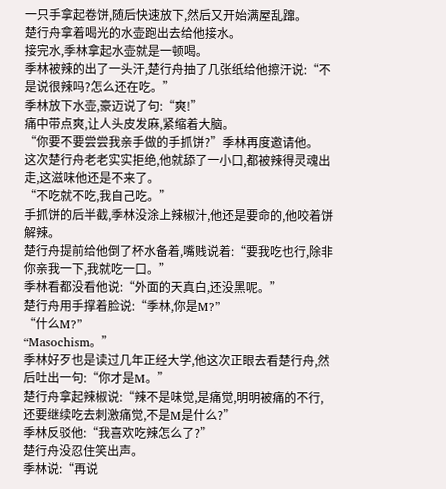一只手拿起卷饼,随后快速放下,然后又开始满屋乱蹿。
楚行舟拿着喝光的水壶跑出去给他接水。
接完水,季林拿起水壶就是一顿喝。
季林被辣的出了一头汗,楚行舟抽了几张纸给他擦汗说:“不是说很辣吗?怎么还在吃。”
季林放下水壶,豪迈说了句:“爽!”
痛中带点爽,让人头皮发麻,紧缩着大脑。
“你要不要尝尝我亲手做的手抓饼?”季林再度邀请他。
这次楚行舟老老实实拒绝,他就舔了一小口,都被辣得灵魂出走,这滋味他还是不来了。
“不吃就不吃,我自己吃。”
手抓饼的后半截,季林没涂上辣椒汁,他还是要命的,他咬着饼解辣。
楚行舟提前给他倒了杯水备着,嘴贱说着:“要我吃也行,除非你亲我一下,我就吃一口。”
季林看都没看他说:“外面的天真白,还没黑呢。”
楚行舟用手撑着脸说:“季林,你是M?”
“什么M?”
“Masochism。”
季林好歹也是读过几年正经大学,他这次正眼去看楚行舟,然后吐出一句:“你才是M。”
楚行舟拿起辣椒说:“辣不是味觉,是痛觉,明明被痛的不行,还要继续吃去刺激痛觉,不是M是什么?”
季林反驳他:“我喜欢吃辣怎么了?”
楚行舟没忍住笑出声。
季林说:“再说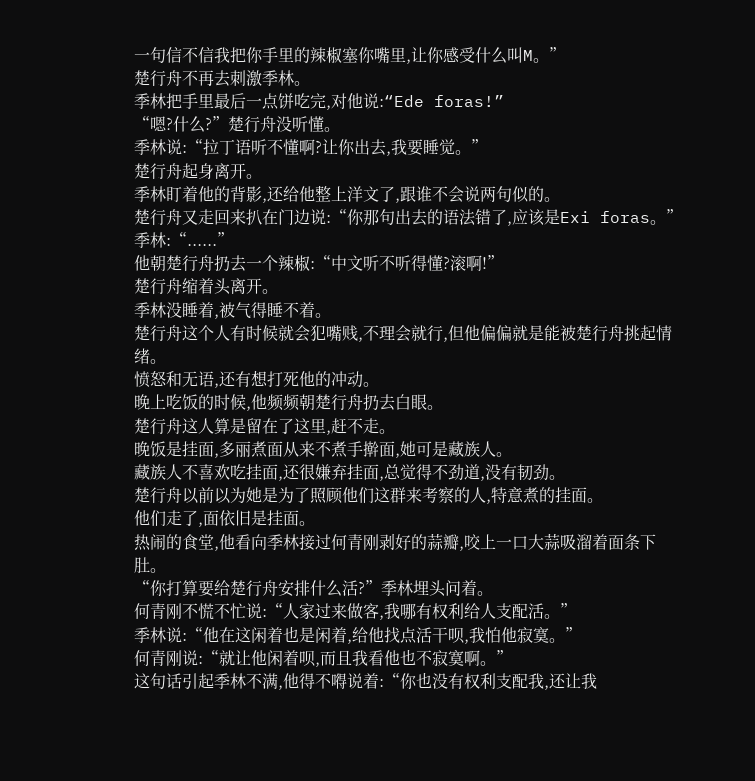一句信不信我把你手里的辣椒塞你嘴里,让你感受什么叫M。”
楚行舟不再去刺激季林。
季林把手里最后一点饼吃完,对他说:“Ede foras!”
“嗯?什么?”楚行舟没听懂。
季林说:“拉丁语听不懂啊?让你出去,我要睡觉。”
楚行舟起身离开。
季林盯着他的背影,还给他整上洋文了,跟谁不会说两句似的。
楚行舟又走回来扒在门边说:“你那句出去的语法错了,应该是Exi foras。”
季林:“......”
他朝楚行舟扔去一个辣椒:“中文听不听得懂?滚啊!”
楚行舟缩着头离开。
季林没睡着,被气得睡不着。
楚行舟这个人有时候就会犯嘴贱,不理会就行,但他偏偏就是能被楚行舟挑起情绪。
愤怒和无语,还有想打死他的冲动。
晚上吃饭的时候,他频频朝楚行舟扔去白眼。
楚行舟这人算是留在了这里,赶不走。
晚饭是挂面,多丽煮面从来不煮手擀面,她可是藏族人。
藏族人不喜欢吃挂面,还很嫌弃挂面,总觉得不劲道,没有韧劲。
楚行舟以前以为她是为了照顾他们这群来考察的人,特意煮的挂面。
他们走了,面依旧是挂面。
热闹的食堂,他看向季林接过何青刚剥好的蒜瓣,咬上一口大蒜吸溜着面条下肚。
“你打算要给楚行舟安排什么活?”季林埋头问着。
何青刚不慌不忙说:“人家过来做客,我哪有权利给人支配活。”
季林说:“他在这闲着也是闲着,给他找点活干呗,我怕他寂寞。”
何青刚说:“就让他闲着呗,而且我看他也不寂寞啊。”
这句话引起季林不满,他得不嘚说着:“你也没有权利支配我,还让我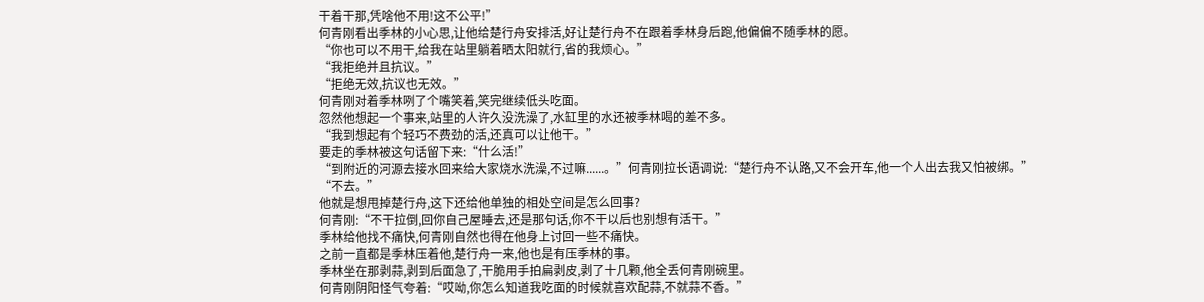干着干那,凭啥他不用!这不公平!”
何青刚看出季林的小心思,让他给楚行舟安排活,好让楚行舟不在跟着季林身后跑,他偏偏不随季林的愿。
“你也可以不用干,给我在站里躺着晒太阳就行,省的我烦心。”
“我拒绝并且抗议。”
“拒绝无效,抗议也无效。”
何青刚对着季林咧了个嘴笑着,笑完继续低头吃面。
忽然他想起一个事来,站里的人许久没洗澡了,水缸里的水还被季林喝的差不多。
“我到想起有个轻巧不费劲的活,还真可以让他干。”
要走的季林被这句话留下来:“什么活!”
“到附近的河源去接水回来给大家烧水洗澡,不过嘛......。”何青刚拉长语调说:“楚行舟不认路,又不会开车,他一个人出去我又怕被绑。”
“不去。”
他就是想甩掉楚行舟,这下还给他单独的相处空间是怎么回事?
何青刚:“不干拉倒,回你自己屋睡去,还是那句话,你不干以后也别想有活干。”
季林给他找不痛快,何青刚自然也得在他身上讨回一些不痛快。
之前一直都是季林压着他,楚行舟一来,他也是有压季林的事。
季林坐在那剥蒜,剥到后面急了,干脆用手拍扁剥皮,剥了十几颗,他全丢何青刚碗里。
何青刚阴阳怪气夸着:“哎呦,你怎么知道我吃面的时候就喜欢配蒜,不就蒜不香。”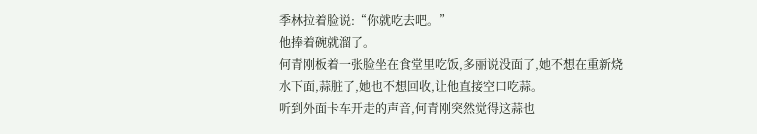季林拉着脸说:“你就吃去吧。”
他捧着碗就溜了。
何青刚板着一张脸坐在食堂里吃饭,多丽说没面了,她不想在重新烧水下面,蒜脏了,她也不想回收,让他直接空口吃蒜。
听到外面卡车开走的声音,何青刚突然觉得这蒜也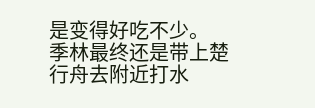是变得好吃不少。
季林最终还是带上楚行舟去附近打水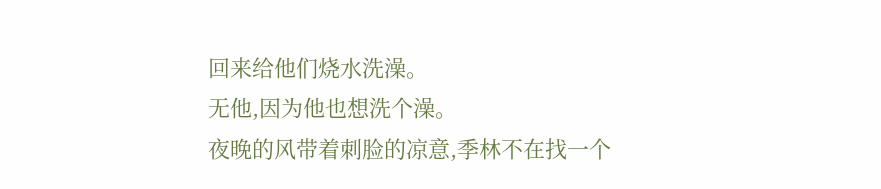回来给他们烧水洗澡。
无他,因为他也想洗个澡。
夜晚的风带着刺脸的凉意,季林不在找一个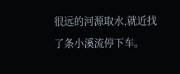很远的河源取水,就近找了条小溪流停下车。